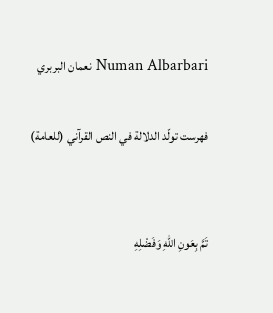Numan Albarbari نعمان البربري

فهرست تولّد الدلالة في النص القرآني (للعامة)


تَمَّ بِعَونِ اللهِ وَفَضْلِهِ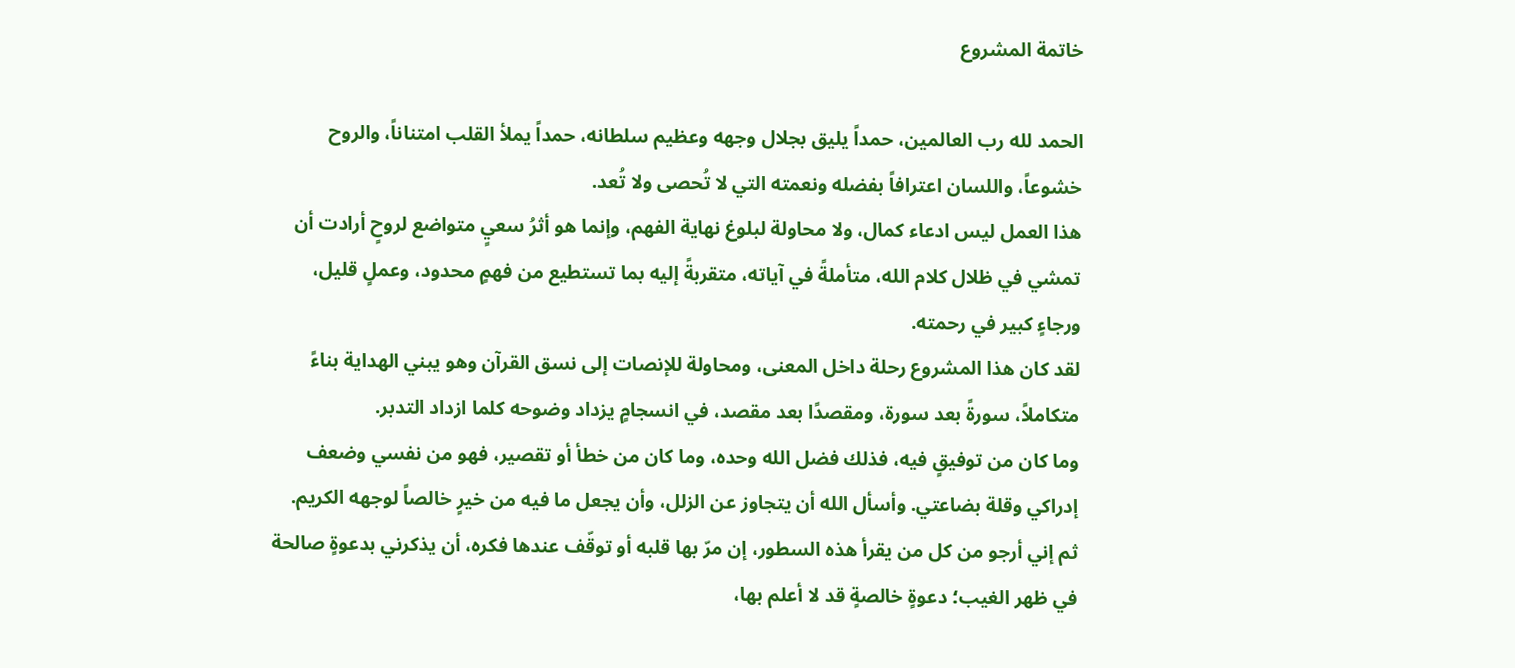خاتمة المشروع

الحمد لله رب العالمين، حمداً يليق بجلال وجهه وعظيم سلطانه، حمداً يملأ القلب امتناناً، والروح خشوعاً، واللسان اعترافاً بفضله ونعمته التي لا تُحصى ولا تُعد.
هذا العمل ليس ادعاء كمال، ولا محاولة لبلوغ نهاية الفهم، وإنما هو أثرُ سعيٍ متواضع لروحٍ أرادت أن تمشي في ظلال كلام الله، متأملةً في آياته، متقربةً إليه بما تستطيع من فهمٍ محدود، وعملٍ قليل، ورجاءٍ كبير في رحمته.
لقد كان هذا المشروع رحلة داخل المعنى، ومحاولة للإنصات إلى نسق القرآن وهو يبني الهداية بناءً متكاملاً، سورةً بعد سورة، ومقصدًا بعد مقصد، في انسجامٍ يزداد وضوحه كلما ازداد التدبر.
وما كان من توفيقٍ فيه، فذلك فضل الله وحده، وما كان من خطأ أو تقصير، فهو من نفسي وضعف إدراكي وقلة بضاعتي. وأسأل الله أن يتجاوز عن الزلل، وأن يجعل ما فيه من خيرٍ خالصاً لوجهه الكريم.
ثم إني أرجو من كل من يقرأ هذه السطور، إن مرّ بها قلبه أو توقّف عندها فكره، أن يذكرني بدعوةٍ صالحة في ظهر الغيب؛ دعوةٍ خالصةٍ قد لا أعلم بها،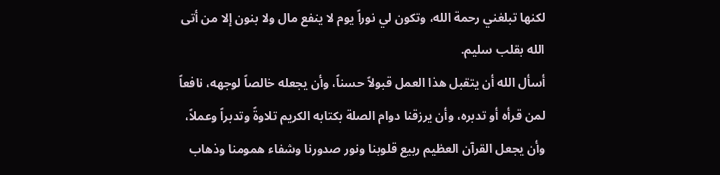لكنها تبلغني رحمة الله، وتكون لي نوراً يوم لا ينفع مال ولا بنون إلا من أتى الله بقلب سليم.
أسأل الله أن يتقبل هذا العمل قبولاً حسناً، وأن يجعله خالصاً لوجهه، نافعاً لمن قرأه أو تدبره، وأن يرزقنا دوام الصلة بكتابه الكريم تلاوةً وتدبراً وعملاً، وأن يجعل القرآن العظيم ربيع قلوبنا ونور صدورنا وشفاء همومنا وذهاب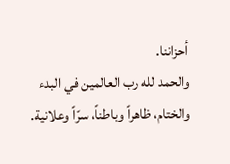أحزاننا.
والحمد لله رب العالمين في البدء والختام، ظاهراً وباطناً، سرّاً وعلانية.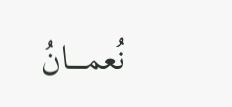نُعمـــــانُ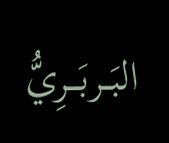البَــربَـــرِيُّ